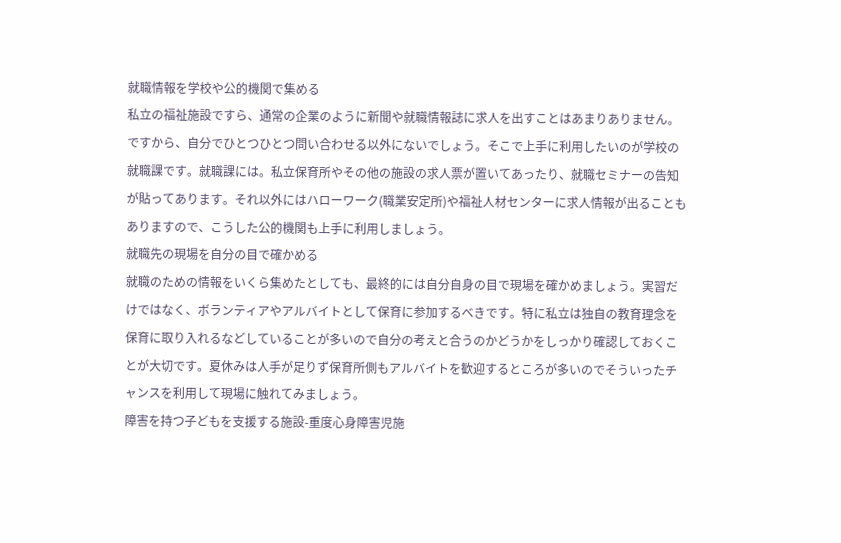就職情報を学校や公的機関で集める
私立の福祉施設ですら、通常の企業のように新聞や就職情報誌に求人を出すことはあまりありません。ですから、自分でひとつひとつ問い合わせる以外にないでしょう。そこで上手に利用したいのが学校の就職課です。就職課には。私立保育所やその他の施設の求人票が置いてあったり、就職セミナーの告知が貼ってあります。それ以外にはハローワーク(職業安定所)や福祉人材センターに求人情報が出ることもありますので、こうした公的機関も上手に利用しましょう。
就職先の現場を自分の目で確かめる
就職のための情報をいくら集めたとしても、最終的には自分自身の目で現場を確かめましょう。実習だけではなく、ボランティアやアルバイトとして保育に参加するべきです。特に私立は独自の教育理念を保育に取り入れるなどしていることが多いので自分の考えと合うのかどうかをしっかり確認しておくことが大切です。夏休みは人手が足りず保育所側もアルバイトを歓迎するところが多いのでそういったチャンスを利用して現場に触れてみましょう。
障害を持つ子どもを支援する施設-重度心身障害児施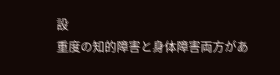設
重度の知的障害と身体障害両方があ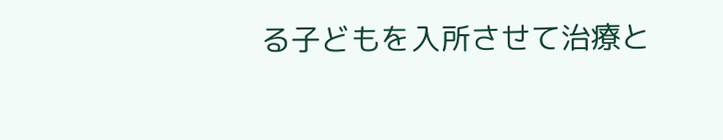る子どもを入所させて治療と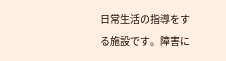日常生活の指導をする施設です。障害に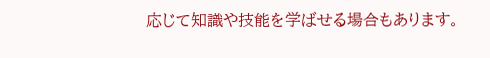応じて知識や技能を学ばせる場合もあります。